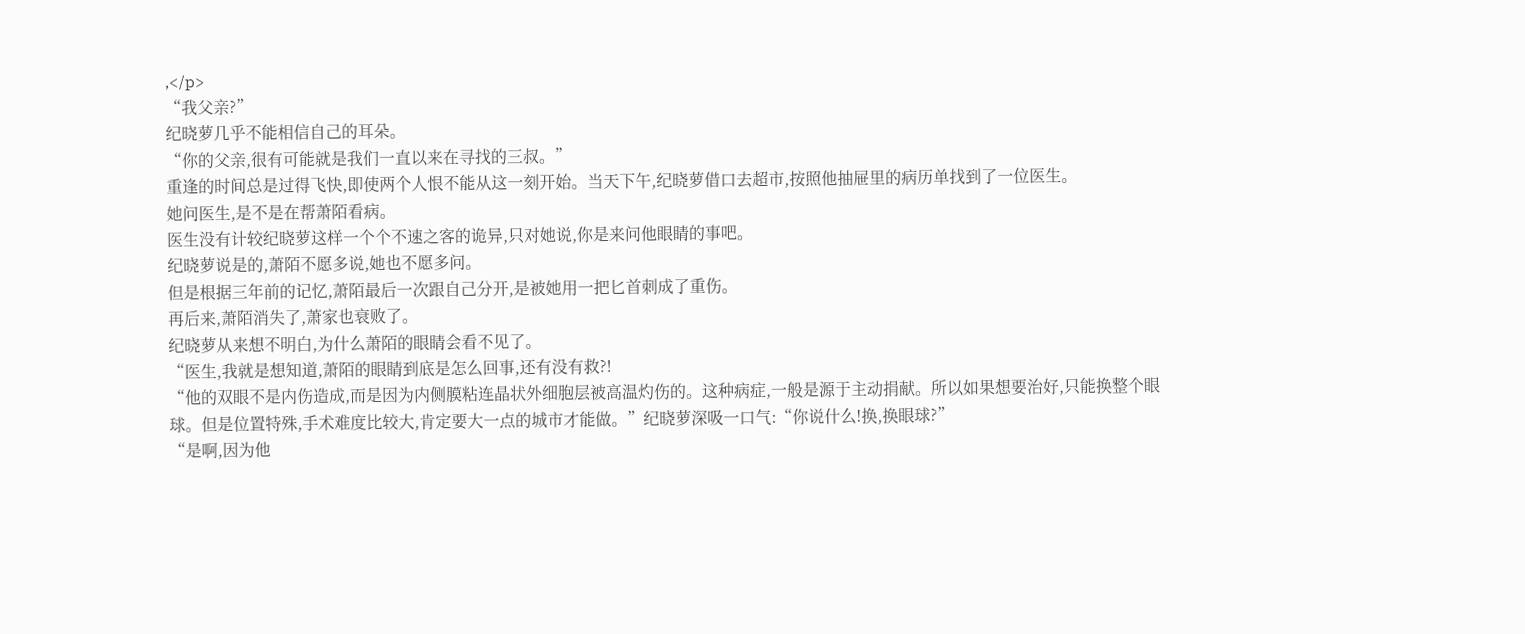,</p>
“我父亲?”
纪晓萝几乎不能相信自己的耳朵。
“你的父亲,很有可能就是我们一直以来在寻找的三叔。”
重逢的时间总是过得飞快,即使两个人恨不能从这一刻开始。当天下午,纪晓萝借口去超市,按照他抽屉里的病历单找到了一位医生。
她问医生,是不是在帮萧陌看病。
医生没有计较纪晓萝这样一个个不速之客的诡异,只对她说,你是来问他眼睛的事吧。
纪晓萝说是的,萧陌不愿多说,她也不愿多问。
但是根据三年前的记忆,萧陌最后一次跟自己分开,是被她用一把匕首刺成了重伤。
再后来,萧陌消失了,萧家也衰败了。
纪晓萝从来想不明白,为什么萧陌的眼睛会看不见了。
“医生,我就是想知道,萧陌的眼睛到底是怎么回事,还有没有救?!
“他的双眼不是内伤造成,而是因为内侧膜粘连晶状外细胞层被高温灼伤的。这种病症,一般是源于主动捐献。所以如果想要治好,只能换整个眼球。但是位置特殊,手术难度比较大,肯定要大一点的城市才能做。”纪晓萝深吸一口气:“你说什么!换,换眼球?”
“是啊,因为他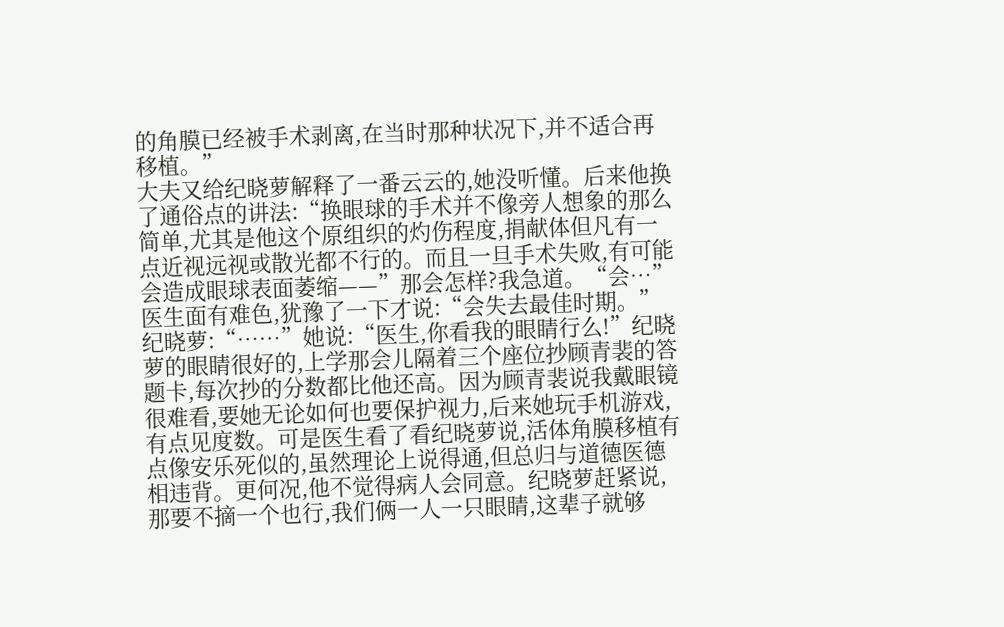的角膜已经被手术剥离,在当时那种状况下,并不适合再移植。”
大夫又给纪晓萝解释了一番云云的,她没听懂。后来他换了通俗点的讲法:“换眼球的手术并不像旁人想象的那么简单,尤其是他这个原组织的灼伤程度,捐献体但凡有一点近视远视或散光都不行的。而且一旦手术失败,有可能会造成眼球表面萎缩——”那会怎样?我急道。“会…”医生面有难色,犹豫了一下才说:“会失去最佳时期。”纪晓萝:“……”她说:“医生,你看我的眼睛行么!”纪晓萝的眼睛很好的,上学那会儿隔着三个座位抄顾青裴的答题卡,每次抄的分数都比他还高。因为顾青裴说我戴眼镜很难看,要她无论如何也要保护视力,后来她玩手机游戏,有点见度数。可是医生看了看纪晓萝说,活体角膜移植有点像安乐死似的,虽然理论上说得通,但总归与道德医德相违背。更何况,他不觉得病人会同意。纪晓萝赶紧说,那要不摘一个也行,我们俩一人一只眼睛,这辈子就够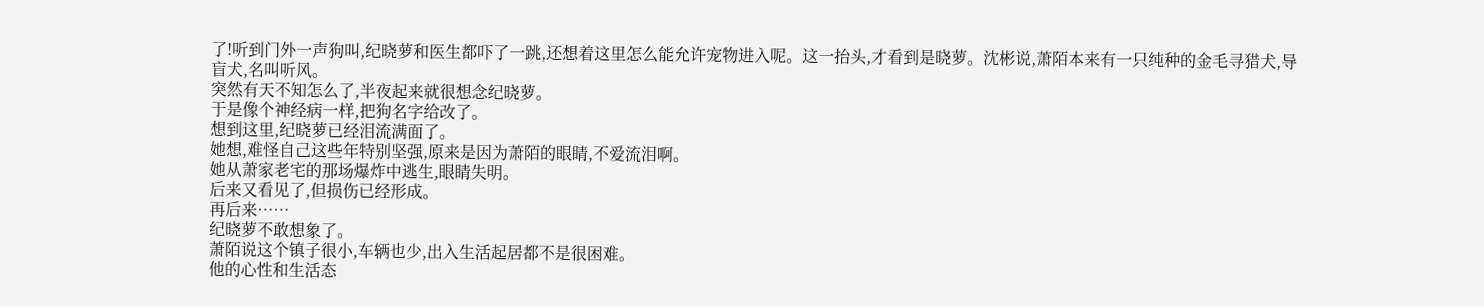了!听到门外一声狗叫,纪晓萝和医生都吓了一跳,还想着这里怎么能允许宠物进入呢。这一抬头,才看到是晓萝。沈彬说,萧陌本来有一只纯种的金毛寻猎犬,导盲犬,名叫听风。
突然有天不知怎么了,半夜起来就很想念纪晓萝。
于是像个神经病一样,把狗名字给改了。
想到这里,纪晓萝已经泪流满面了。
她想,难怪自己这些年特别坚强,原来是因为萧陌的眼睛,不爱流泪啊。
她从萧家老宅的那场爆炸中逃生,眼睛失明。
后来又看见了,但损伤已经形成。
再后来……
纪晓萝不敢想象了。
萧陌说这个镇子很小,车辆也少,出入生活起居都不是很困难。
他的心性和生活态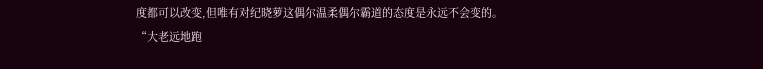度都可以改变,但唯有对纪晓萝这偶尔温柔偶尔霸道的态度是永远不会变的。
“大老远地跑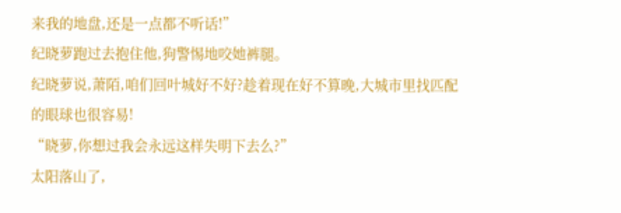来我的地盘,还是一点都不听话!”
纪晓萝跑过去抱住他,狗警惕地咬她裤腿。
纪晓萝说,萧陌,咱们回叶城好不好?趁着现在好不算晚,大城市里找匹配的眼球也很容易!
“晓萝,你想过我会永远这样失明下去么?”
太阳落山了,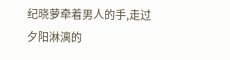纪晓萝牵着男人的手,走过夕阳淋漓的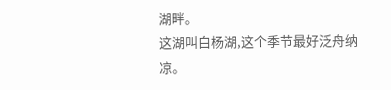湖畔。
这湖叫白杨湖,这个季节最好泛舟纳凉。